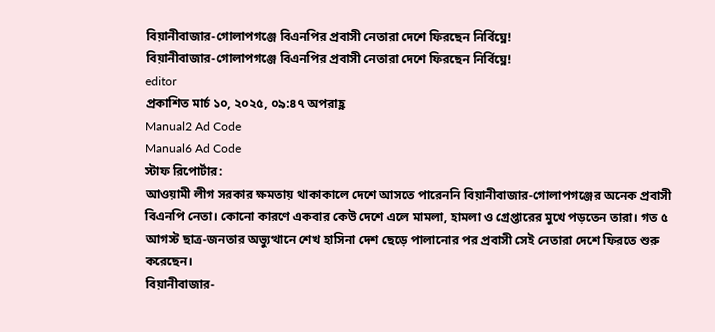বিয়ানীবাজার-গোলাপগঞ্জে বিএনপির প্রবাসী নেতারা দেশে ফিরছেন নির্বিঘ্নে!
বিয়ানীবাজার-গোলাপগঞ্জে বিএনপির প্রবাসী নেতারা দেশে ফিরছেন নির্বিঘ্নে!
editor
প্রকাশিত মার্চ ১০, ২০২৫, ০৯:৪৭ অপরাহ্ণ
Manual2 Ad Code
Manual6 Ad Code
স্টাফ রিপোর্টার:
আওয়ামী লীগ সরকার ক্ষমতায় থাকাকালে দেশে আসতে পারেননি বিয়ানীবাজার-গোলাপগঞ্জের অনেক প্রবাসী বিএনপি নেতা। কোনো কারণে একবার কেউ দেশে এলে মামলা, হামলা ও গ্রেপ্তারের মুখে পড়তেন তারা। গত ৫ আগস্ট ছাত্র-জনতার অভ্যুত্থানে শেখ হাসিনা দেশ ছেড়ে পালানোর পর প্রবাসী সেই নেতারা দেশে ফিরতে শুরু করেছেন।
বিয়ানীবাজার-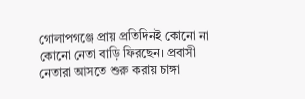গোলাপগঞ্জে প্রায় প্রতিদিনই কোনো না কোনো নেতা বাড়ি ফিরছেন। প্রবাসী নেতারা আসতে শুরু করায় চাঙ্গা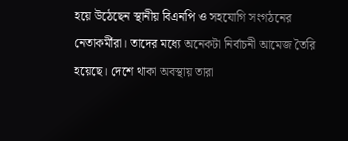হয়ে উঠেছেন স্থানীয় বিএনপি ও সহযোগি সংগঠনের নেতাকর্মীরা। তাদের মধ্যে অনেকটা নির্বাচনী আমেজ তৈরি হয়েছে। দেশে থাকা অবস্থায় তারা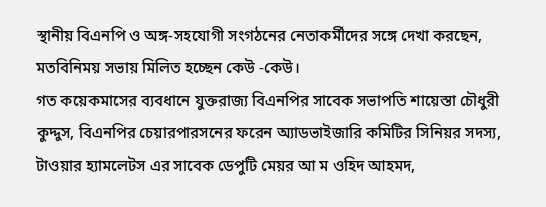স্থানীয় বিএনপি ও অঙ্গ-সহযোগী সংগঠনের নেতাকর্মীদের সঙ্গে দেখা করছেন, মতবিনিময় সভায় মিলিত হচ্ছেন কেউ -কেউ।
গত কয়েকমাসের ব্যবধানে যুক্তরাজ্য বিএনপির সাবেক সভাপতি শায়েস্তা চৌধুরী কুদ্দুস, বিএনপির চেয়ারপারসনের ফরেন অ্যাডভাইজারি কমিটির সিনিয়র সদস্য, টাওয়ার হ্যামলেটস এর সাবেক ডেপুটি মেয়র আ ম ওহিদ আহমদ,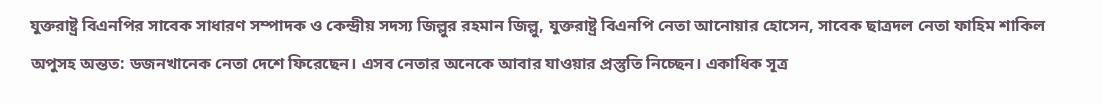যুক্তরাষ্ট্র বিএনপির সাবেক সাধারণ সম্পাদক ও কেন্দ্রীয় সদস্য জিল্লুর রহমান জিল্লু, যুক্তরাষ্ট্র বিএনপি নেতা আনোয়ার হোসেন, সাবেক ছাত্রদল নেতা ফাহিম শাকিল অপুসহ অন্তত: ডজনখানেক নেতা দেশে ফিরেছেন। এসব নেতার অনেকে আবার যাওয়ার প্রস্তুতি নিচ্ছেন। একাধিক সূত্র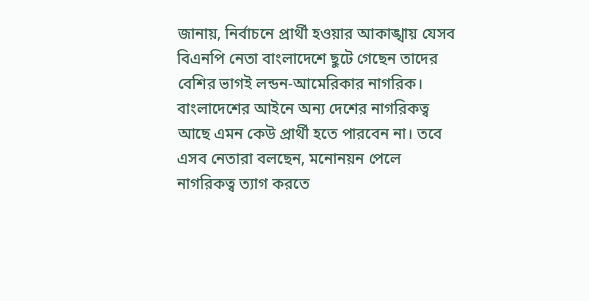জানায়, নির্বাচনে প্রার্থী হওয়ার আকাঙ্খায় যেসব বিএনপি নেতা বাংলাদেশে ছুটে গেছেন তাদের বেশির ভাগই লন্ডন-আমেরিকার নাগরিক। বাংলাদেশের আইনে অন্য দেশের নাগরিকত্ব আছে এমন কেউ প্রার্থী হতে পারবেন না। তবে এসব নেতারা বলছেন, মনোনয়ন পেলে নাগরিকত্ব ত্যাগ করতে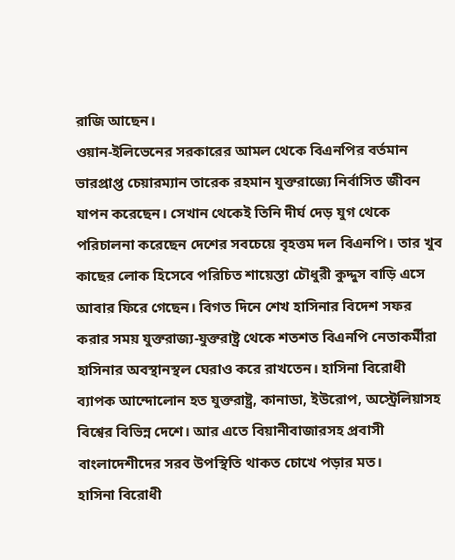রাজি আছেন।
ওয়ান-ইলিভেনের সরকারের আমল থেকে বিএনপির বর্তমান ভারপ্রাপ্ত চেয়ারম্যান তারেক রহমান যুক্তরাজ্যে নির্বাসিত জীবন যাপন করেছেন। সেখান থেকেই তিনি দীর্ঘ দেড় যুগ থেকে পরিচালনা করেছেন দেশের সবচেয়ে বৃহত্তম দল বিএনপি। তার খুব কাছের লোক হিসেবে পরিচিত শায়েস্তা চৌধুরী কুদ্দুস বাড়ি এসে আবার ফিরে গেছেন। বিগত দিনে শেখ হাসিনার বিদেশ সফর করার সময় যুক্তরাজ্য-যুক্তরাষ্ট্র থেকে শতশত বিএনপি নেতাকর্মীরা হাসিনার অবস্থানস্থল ঘেরাও করে রাখতেন। হাসিনা বিরোধী ব্যাপক আন্দোলোন হত যুক্তরাষ্ট্র, কানাডা, ইউরোপ, অস্ট্রেলিয়াসহ বিশ্বের বিভিন্ন দেশে। আর এতে বিয়ানীবাজারসহ প্রবাসী বাংলাদেশীদের সরব উপস্থিতি থাকত চোখে পড়ার মত।
হাসিনা বিরোধী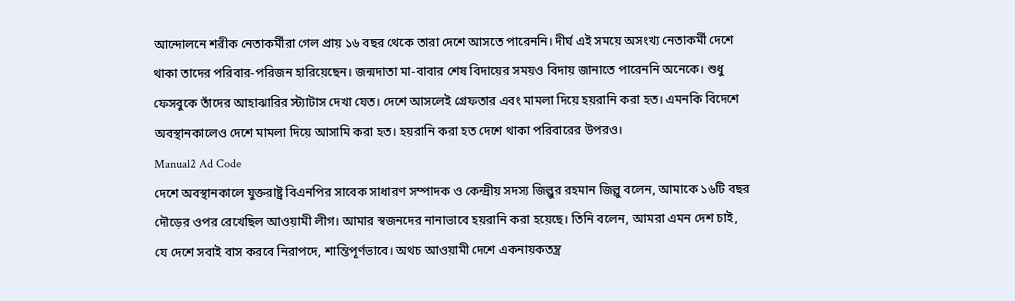আন্দোলনে শরীক নেতাকর্মীরা গেল প্রায় ১৬ বছর থেকে তারা দেশে আসতে পারেননি। দীর্ঘ এই সময়ে অসংখ্য নেতাকর্মী দেশে থাকা তাদের পরিবার-পরিজন হারিয়েছেন। জন্মদাতা মা-বাবার শেষ বিদায়ের সময়ও বিদায় জানাতে পারেননি অনেকে। শুধু ফেসবুকে তাঁদের আহাঝারির স্ট্যাটাস দেখা যেত। দেশে আসলেই গ্রেফতার এবং মামলা দিয়ে হয়রানি করা হত। এমনকি বিদেশে অবস্থানকালেও দেশে মামলা দিয়ে আসামি করা হত। হয়রানি করা হত দেশে থাকা পরিবারের উপরও।
Manual2 Ad Code
দেশে অবস্থানকালে যুক্তরাষ্ট্র বিএনপির সাবেক সাধারণ সম্পাদক ও কেন্দ্রীয় সদস্য জিল্লুর রহমান জিল্লু বলেন, আমাকে ১৬টি বছর দৌড়ের ওপর রেখেছিল আওয়ামী লীগ। আমার স্বজনদের নানাভাবে হয়রানি করা হয়েছে। তিনি বলেন, আমরা এমন দেশ চাই, যে দেশে সবাই বাস করবে নিরাপদে, শান্তিপূর্ণভাবে। অথচ আওয়ামী দেশে একনায়কতন্ত্র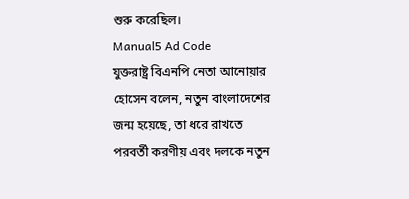শুরু করেছিল।
Manual5 Ad Code
যুক্তরাষ্ট্র বিএনপি নেতা আনোয়ার হোসেন বলেন, নতুন বাংলাদেশের জন্ম হয়েছে, তা ধরে রাখতে পরবর্তী করণীয় এবং দলকে নতুন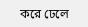করে ঢেলে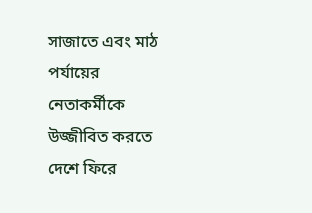সাজাতে এবং মাঠ পর্যায়ের নেতাকর্মীকে উজ্জীবিত করতে দেশে ফিরে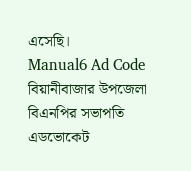এসেছি।
Manual6 Ad Code
বিয়ানীবাজার উপজেলা বিএনপির সভাপতি এডভোকেট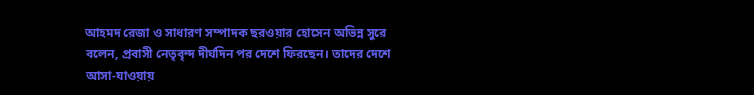আহমদ রেজা ও সাধারণ সম্পাদক ছরওয়ার হোসেন অভিন্ন সুরে বলেন, প্রবাসী নেতৃবৃন্দ দীর্ঘদিন পর দেশে ফিরছেন। তাদের দেশে আসা-যাওয়ায়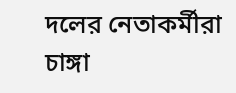দলের নেতাকর্মীরা চাঙ্গা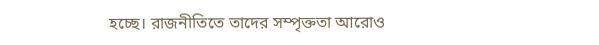হচ্ছে। রাজনীতিতে তাদের সম্পৃক্ততা আরোও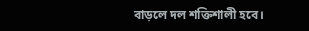বাড়লে দল শক্তিশালী হবে।